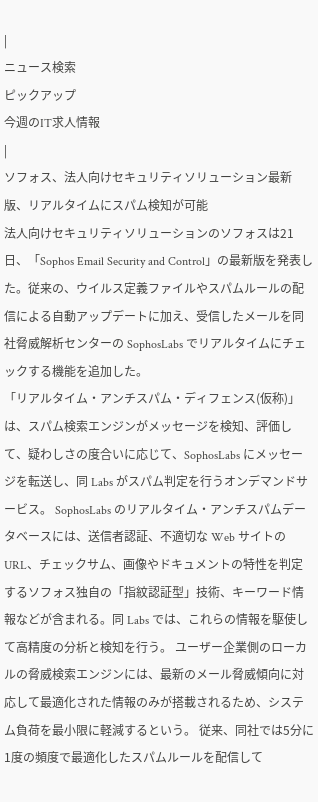|
ニュース検索
ピックアップ
今週のIT求人情報
|
ソフォス、法人向けセキュリティソリューション最新版、リアルタイムにスパム検知が可能
法人向けセキュリティソリューションのソフォスは21日、「Sophos Email Security and Control」の最新版を発表した。従来の、ウイルス定義ファイルやスパムルールの配信による自動アップデートに加え、受信したメールを同社脅威解析センターの SophosLabs でリアルタイムにチェックする機能を追加した。
「リアルタイム・アンチスパム・ディフェンス(仮称)」は、スパム検索エンジンがメッセージを検知、評価して、疑わしさの度合いに応じて、SophosLabs にメッセージを転送し、同 Labs がスパム判定を行うオンデマンドサービス。 SophosLabs のリアルタイム・アンチスパムデータベースには、送信者認証、不適切な Web サイトの URL、チェックサム、画像やドキュメントの特性を判定するソフォス独自の「指紋認証型」技術、キーワード情報などが含まれる。同 Labs では、これらの情報を駆使して高精度の分析と検知を行う。 ユーザー企業側のローカルの脅威検索エンジンには、最新のメール脅威傾向に対応して最適化された情報のみが搭載されるため、システム負荷を最小限に軽減するという。 従来、同社では5分に1度の頻度で最適化したスパムルールを配信して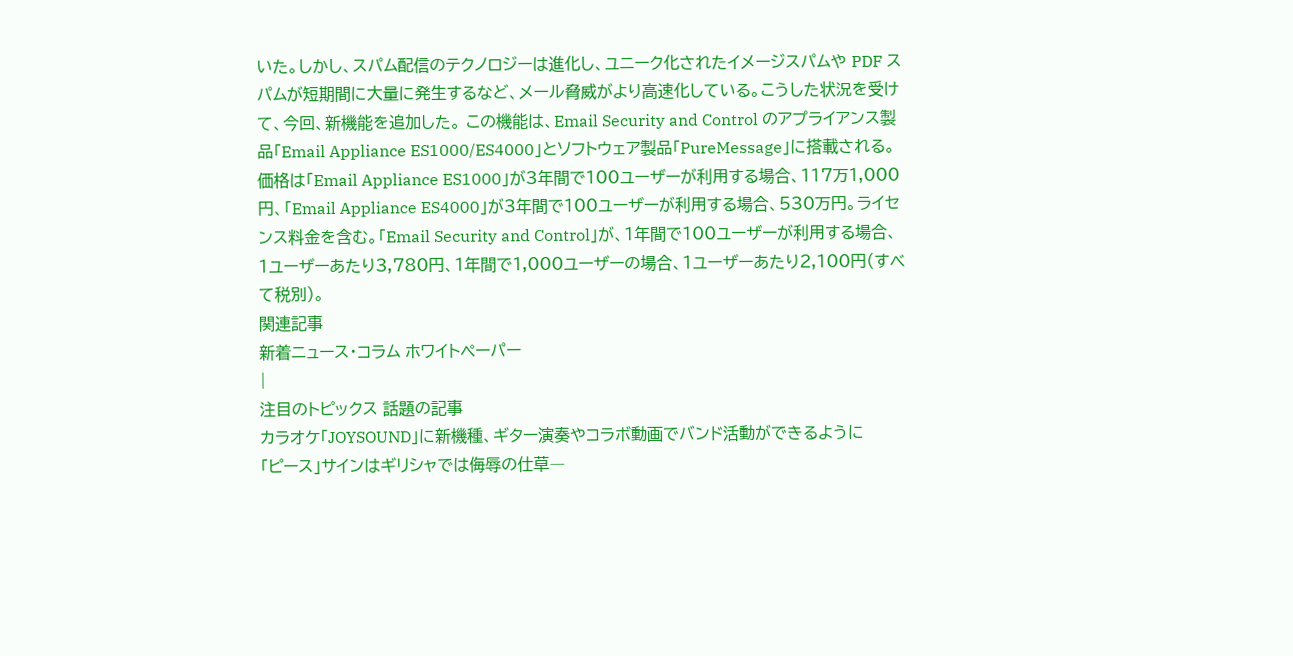いた。しかし、スパム配信のテクノロジーは進化し、ユニーク化されたイメージスパムや PDF スパムが短期間に大量に発生するなど、メール脅威がより高速化している。こうした状況を受けて、今回、新機能を追加した。 この機能は、Email Security and Control のアプライアンス製品「Email Appliance ES1000/ES4000」とソフトウェア製品「PureMessage」に搭載される。 価格は「Email Appliance ES1000」が3年間で100ユーザーが利用する場合、117万1,000円、「Email Appliance ES4000」が3年間で100ユーザーが利用する場合、530万円。ライセンス料金を含む。「Email Security and Control」が、1年間で100ユーザーが利用する場合、1ユーザーあたり3,780円、1年間で1,000ユーザーの場合、1ユーザーあたり2,100円(すべて税別)。
関連記事
新着ニュース・コラム ホワイトペーパー
|
注目のトピックス 話題の記事
カラオケ「JOYSOUND」に新機種、ギター演奏やコラボ動画でバンド活動ができるように
「ピース」サインはギリシャでは侮辱の仕草―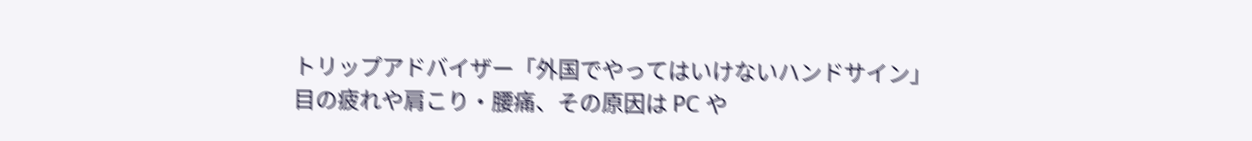トリップアドバイザー「外国でやってはいけないハンドサイン」
目の疲れや肩こり・腰痛、その原因は PC や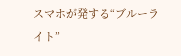スマホが発する“ブルーライト”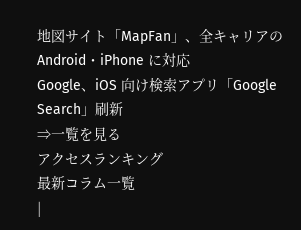地図サイト「MapFan」、全キャリアの Android・iPhone に対応
Google、iOS 向け検索アプリ「Google Search」刷新
⇒一覧を見る
アクセスランキング
最新コラム一覧
|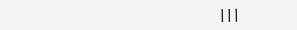|||